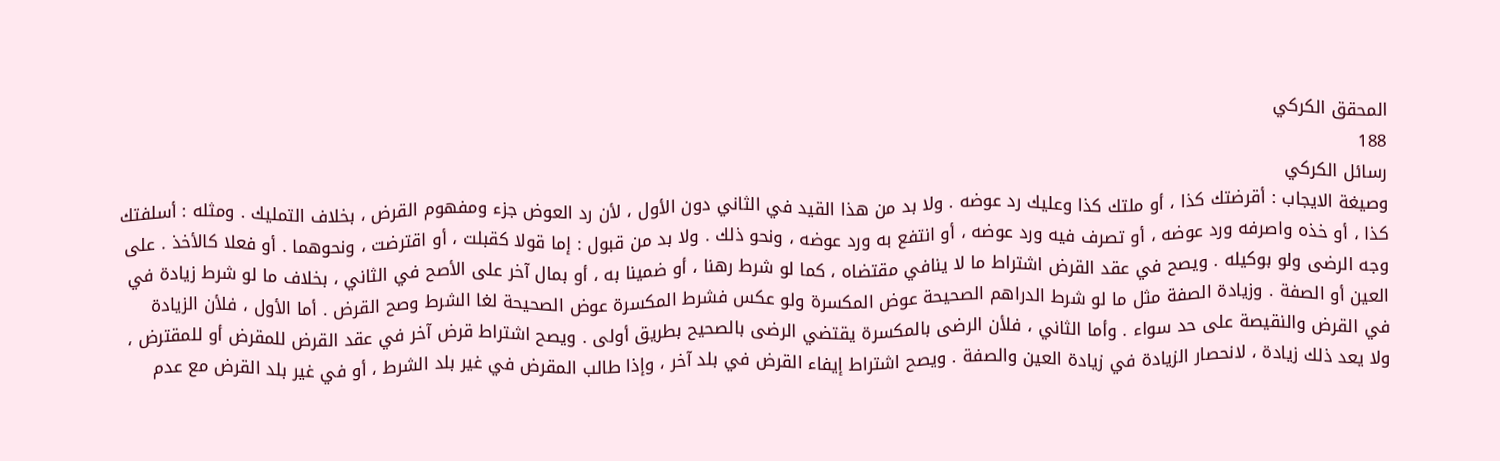المحقق الكركي
188
رسائل الكركي
وصيغة الايجاب : أقرضتك كذا ، أو ملتك كذا وعليك رد عوضه . ولا بد من هذا القيد في الثاني دون الأول ، لأن رد العوض جزء ومفهوم القرض ، بخلاف التمليك . ومثله : أسلفتك كذا ، أو خذه واصرفه ورد عوضه ، أو تصرف فيه ورد عوضه ، أو انتفع به ورد عوضه ، ونحو ذلك . ولا بد من قبول : إما قولا كقبلت ، أو اقترضت ، ونحوهما . أو فعلا كالأخذ . على وجه الرضى ولو بوكيله . ويصح في عقد القرض اشتراط ما لا ينافي مقتضاه ، كما لو شرط رهنا ، أو ضمينا به ، أو بمال آخر على الأصح في الثاني ، بخلاف ما لو شرط زيادة في العين أو الصفة . وزيادة الصفة مثل ما لو شرط الدراهم الصحيحة عوض المكسرة ولو عكس فشرط المكسرة عوض الصحيحة لغا الشرط وصح القرض . أما الأول ، فلأن الزيادة في القرض والنقيصة على حد سواء . وأما الثاني ، فلأن الرضى بالمكسرة يقتضي الرضى بالصحيح بطريق أولى . ويصح اشتراط قرض آخر في عقد القرض للمقرض أو للمقترض ، ولا يعد ذلك زيادة ، لانحصار الزيادة في زيادة العين والصفة . ويصح اشتراط إيفاء القرض في بلد آخر ، وإذا طالب المقرض في غير بلد الشرط ، أو في غير بلد القرض مع عدم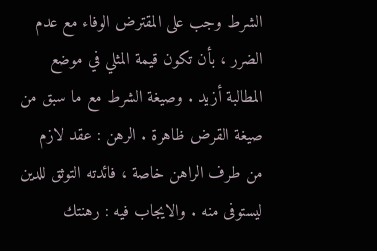الشرط وجب على المقترض الوفاء مع عدم الضرر ، بأن تكون قيمة المثلي في موضع المطالبة أزيد . وصيغة الشرط مع ما سبق من صيغة القرض ظاهرة . الرهن : عقد لازم من طرف الراهن خاصة ، فائدته التوثق للدين ليستوفى منه . والايجاب فيه : رهنتك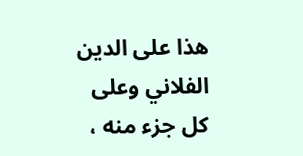هذا على الدين الفلاني وعلى كل جزء منه ،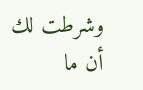وشرطت لك أن ما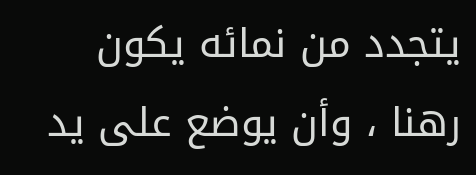يتجدد من نمائه يكون رهنا ، وأن يوضع على يد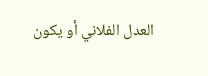العدل الفلاني أو يكون